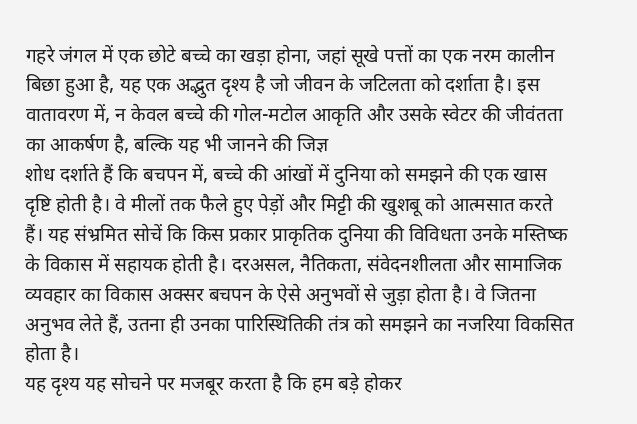गहरे जंगल में एक छोटे बच्चे का खड़ा होना, जहां सूखे पत्तों का एक नरम कालीन बिछा हुआ है, यह एक अद्भुत दृश्य है जो जीवन के जटिलता को दर्शाता है। इस वातावरण में, न केवल बच्चे की गोल-मटोल आकृति और उसके स्वेटर की जीवंतता का आकर्षण है, बल्कि यह भी जानने की जिज्ञ
शोध दर्शाते हैं कि बचपन में, बच्चे की आंखों में दुनिया को समझने की एक खास दृष्टि होती है। वे मीलों तक फैले हुए पेड़ों और मिट्टी की खुशबू को आत्मसात करते हैं। यह संभ्रमित सोचें कि किस प्रकार प्राकृतिक दुनिया की विविधता उनके मस्तिष्क के विकास में सहायक होती है। दरअसल, नैतिकता, संवेदनशीलता और सामाजिक व्यवहार का विकास अक्सर बचपन के ऐसे अनुभवों से जुड़ा होता है। वे जितना अनुभव लेते हैं, उतना ही उनका पारिस्थितिकी तंत्र को समझने का नजरिया विकसित होता है।
यह दृश्य यह सोचने पर मजबूर करता है कि हम बड़े होकर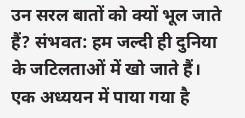उन सरल बातों को क्यों भूल जाते हैं? संभवत: हम जल्दी ही दुनिया के जटिलताओं में खो जाते हैं। एक अध्ययन में पाया गया है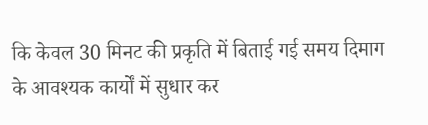कि केवल 30 मिनट की प्रकृति में बिताई गई समय दिमाग के आवश्यक कार्यों में सुधार कर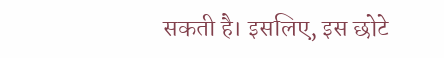सकती है। इसलिए, इस छोटे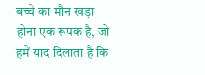बच्चे का मौन खड़ा होना एक रूपक है, जो हमें याद दिलाता है कि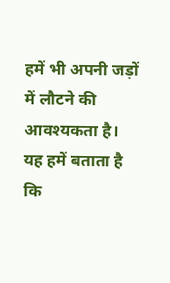हमें भी अपनी जड़ों में लौटने की आवश्यकता है। यह हमें बताता है कि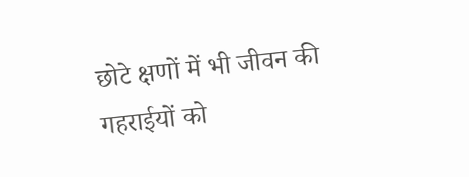छोटे क्षणों में भी जीवन की गहराईयों को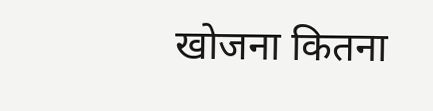खोजना कितना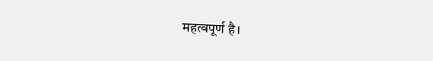महत्वपूर्ण है।